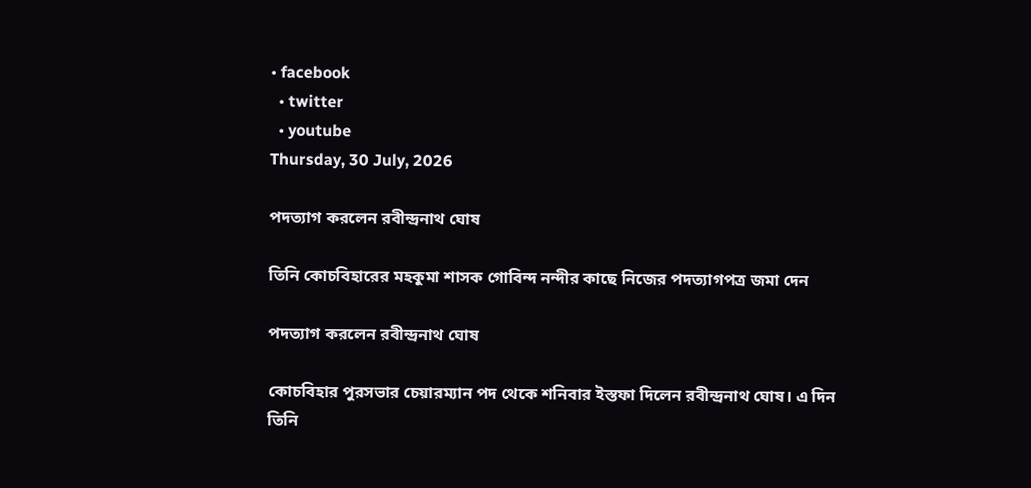• facebook
  • twitter
  • youtube
Thursday, 30 July, 2026

পদত্যাগ করলেন রবীন্দ্রনাথ ঘোষ

তিনি কোচবিহারের মহকুমা শাসক গোবিন্দ নন্দীর কাছে নিজের পদত্যাগপত্র জমা দেন

পদত্যাগ করলেন রবীন্দ্রনাথ ঘোষ

কোচবিহার পুরসভার চেয়ারম্যান পদ থেকে শনিবার ইস্তফা দিলেন রবীন্দ্রনাথ ঘোষ। এ দিন তিনি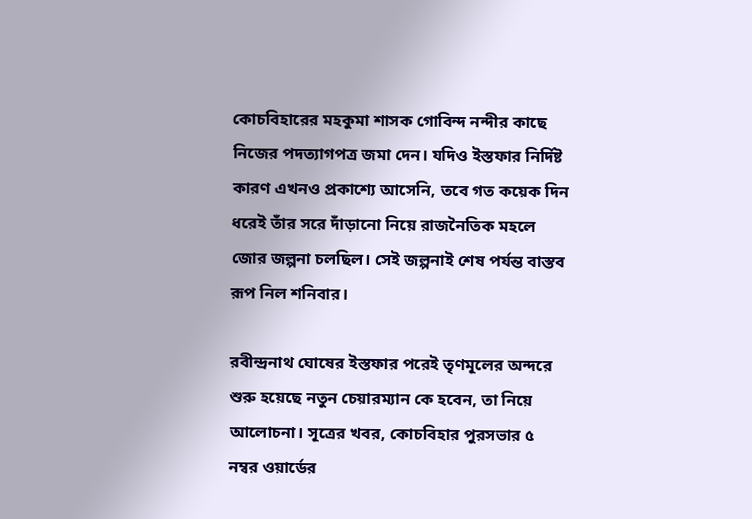কোচবিহারের মহকুমা শাসক গোবিন্দ নন্দীর কাছে নিজের পদত্যাগপত্র জমা দেন। যদিও ইস্তফার নির্দিষ্ট কারণ এখনও প্রকাশ্যে আসেনি, তবে গত কয়েক দিন ধরেই তাঁর সরে দাঁড়ানো নিয়ে রাজনৈতিক মহলে জোর জল্পনা চলছিল। সেই জল্পনাই শেষ পর্যন্ত বাস্তব রূপ নিল শনিবার।

রবীন্দ্রনাথ ঘোষের ইস্তফার পরেই তৃণমূলের অন্দরে শুরু হয়েছে নতুন চেয়ারম্যান কে হবেন, তা নিয়ে আলোচনা। সূত্রের খবর, কোচবিহার পুরসভার ৫ নম্বর ওয়ার্ডের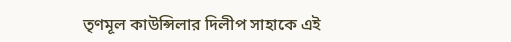তৃণমূল কাউন্সিলার দিলীপ সাহাকে এই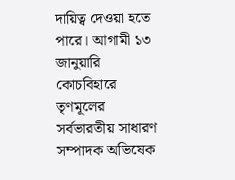দায়িত্ব দেওয়া হতে পারে। আগামী ১৩ জানুয়ারি কোচবিহারে তৃণমূলের সর্বভারতীয় সাধারণ সম্পাদক অভিষেক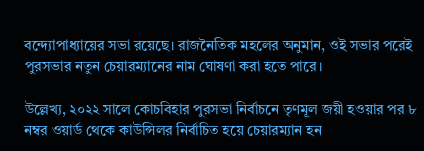বন্দ্যোপাধ্যায়ের সভা রয়েছে। রাজনৈতিক মহলের অনুমান, ওই সভার পরেই পুরসভার নতুন চেয়ারম্যানের নাম ঘোষণা করা হতে পারে।

উল্লেখ্য, ২০২২ সালে কোচবিহার পুরসভা নির্বাচনে তৃণমূল জয়ী হওয়ার পর ৮ নম্বর ওয়ার্ড থেকে কাউন্সিলর নির্বাচিত হয়ে চেয়ারম্যান হন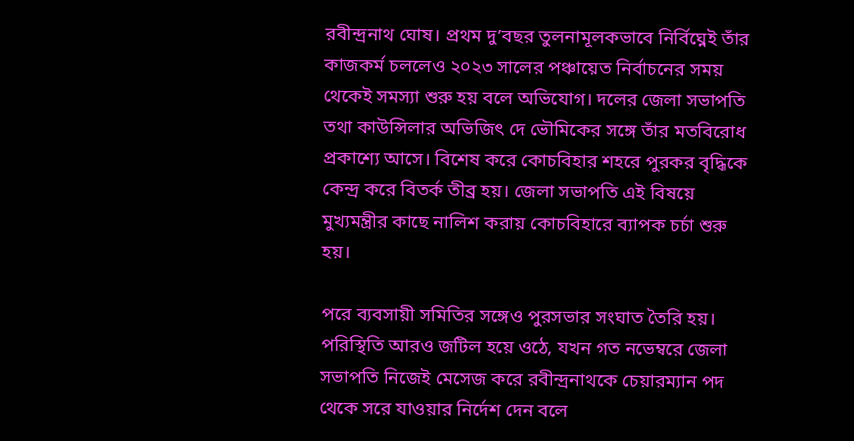রবীন্দ্রনাথ ঘোষ। প্রথম দু’বছর তুলনামূলকভাবে নির্বিঘ্নেই তাঁর কাজকর্ম চললেও ২০২৩ সালের পঞ্চায়েত নির্বাচনের সময় থেকেই সমস্যা শুরু হয় বলে অভিযোগ। দলের জেলা সভাপতি তথা কাউন্সিলার অভিজিৎ দে ভৌমিকের সঙ্গে তাঁর মতবিরোধ প্রকাশ্যে আসে। বিশেষ করে কোচবিহার শহরে পুরকর বৃদ্ধিকে কেন্দ্র করে বিতর্ক তীব্র হয়। জেলা সভাপতি এই বিষয়ে মুখ্যমন্ত্রীর কাছে নালিশ করায় কোচবিহারে ব্যাপক চর্চা শুরু হয়।

পরে ব্যবসায়ী সমিতির সঙ্গেও পুরসভার সংঘাত তৈরি হয়। পরিস্থিতি আরও জটিল হয়ে ওঠে, যখন গত নভেম্বরে জেলা সভাপতি নিজেই মেসেজ করে রবীন্দ্রনাথকে চেয়ারম্যান পদ থেকে সরে যাওয়ার নির্দেশ দেন বলে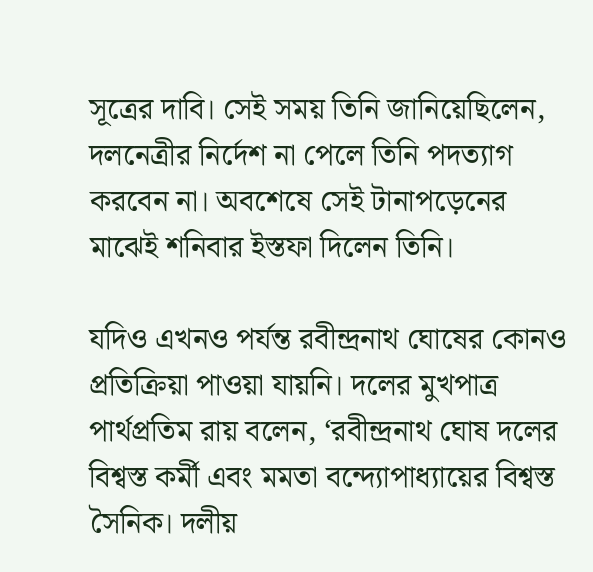সূত্রের দাবি। সেই সময় তিনি জানিয়েছিলেন, দলনেত্রীর নির্দেশ না পেলে তিনি পদত্যাগ করবেন না। অবশেষে সেই টানাপড়েনের মাঝেই শনিবার ইস্তফা দিলেন তিনি।

যদিও এখনও পর্যন্ত রবীন্দ্রনাথ ঘোষের কোনও প্রতিক্রিয়া পাওয়া যায়নি। দলের মুখপাত্র পার্থপ্রতিম রায় বলেন, ‘রবীন্দ্রনাথ ঘোষ দলের বিশ্বস্ত কর্মী এবং মমতা বন্দ্যোপাধ্যায়ের বিশ্বস্ত সৈনিক। দলীয়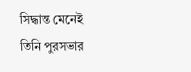সিদ্ধান্ত মেনেই তিনি পুরসভার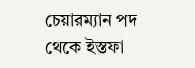চেয়ারম্যান পদ থেকে ইস্তফা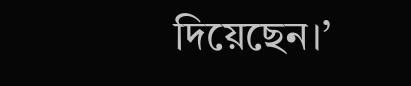দিয়েছেন।’